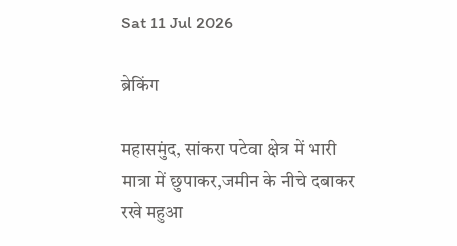Sat 11 Jul 2026

ब्रेकिंग

महासमुंद, सांकरा पटेवा क्षेत्र में भारी मात्रा में छुपाकर,जमीन के नीचे दबाकर रखे महुआ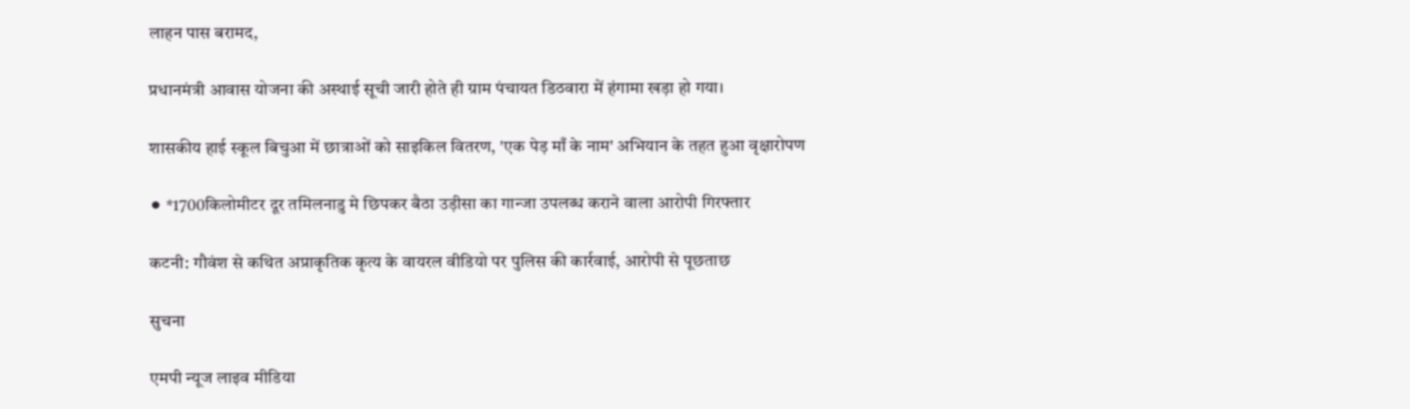लाहन पास बरामद,

प्रधानमंत्री आवास योजना की अस्थाई सूची जारी होते ही ग्राम पंचायत डिठवारा में हंगामा खड़ा हो गया।

शासकीय हाई स्कूल बिचुआ में छात्राओं को साइकिल वितरण, 'एक पेड़ माँ के नाम' अभियान के तहत हुआ वृक्षारोपण

⚫ *1700किलोमीटर दूर तमिलनाडु मे छिपकर बैठा उड़ीसा का गान्जा उपलब्ध कराने वाला आरोपी गिरफ्तार

कटनी: गौवंश से कथित अप्राकृतिक कृत्य के वायरल वीडियो पर पुलिस की कार्रवाई, आरोपी से पूछताछ

सुचना

एमपी न्यूज लाइव मीडिया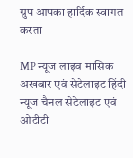ग्रुप आपका हार्दिक स्वागत करता

MP न्यूज लाइव मासिक अखबार एवं सेटेलाइट हिंदी न्यूज चैनल सेटेलाइट एवं ओटीटी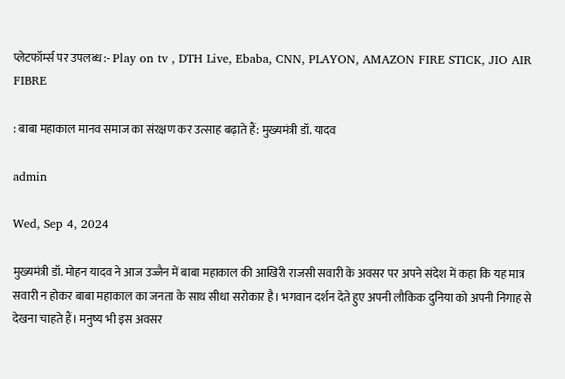प्लेटफॉर्म्स पर उपलब्ध :- Play on tv , DTH Live, Ebaba, CNN, PLAYON, AMAZON FIRE STICK, JIO AIR FIBRE

: बाबा महाकाल मानव समाज का संरक्षण कर उत्साह बढ़ाते हैं: मुख्यमंत्री डॉ. यादव

admin

Wed, Sep 4, 2024

मुख्यमंत्री डॉ. मोहन यादव ने आज उज्जैन में बाबा महाकाल की आखिरी राजसी सवारी के अवसर पर अपने संदेश में कहा कि यह मात्र सवारी न होकर बाबा महाकाल का जनता के साथ सीधा सरोकार है। भगवान दर्शन देते हुए अपनी लौकिक दुनिया को अपनी निगाह से देखना चाहते हैं। मनुष्य भी इस अवसर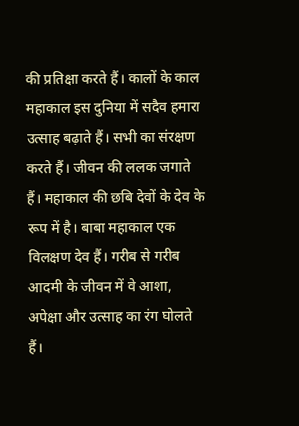की प्रतिक्षा करते हैं। कालों के काल महाकाल इस दुनिया में सदैव हमारा उत्साह बढ़ाते हैं। सभी का संरक्षण करते हैं। जीवन की ललक जगाते हैं। महाकाल की छबि देवों के देव के रूप में है। बाबा महाकाल एक विलक्षण देव हैं। गरीब से गरीब आदमी के जीवन में वे आशा, अपेक्षा और उत्साह का रंग घोलते हैं।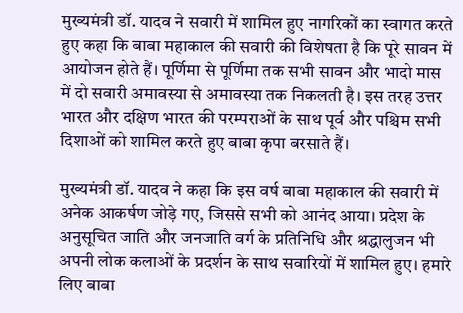मुख्यमंत्री डॉ. यादव ने सवारी में शामिल हुए नागरिकों का स्वागत करते हुए कहा कि बाबा महाकाल की सवारी की विशेषता है कि पूरे सावन में आयोजन होते हैं। पूर्णिमा से पूर्णिमा तक सभी सावन और भादो मास में दो सवारी अमावस्या से अमावस्या तक निकलती है। इस तरह उत्तर भारत और दक्षिण भारत की परम्पराओं के साथ पूर्व और पश्चिम सभी दिशाओं को शामिल करते हुए बाबा कृपा बरसाते हैं।

मुख्यमंत्री डॉ. यादव ने कहा कि इस वर्ष बाबा महाकाल की सवारी में अनेक आकर्षण जोड़े गए, जिससे सभी को आनंद आया। प्रदेश के अनुसूचित जाति और जनजाति वर्ग के प्रतिनिधि और श्रद्धालुजन भी अपनी लोक कलाओं के प्रदर्शन के साथ सवारियों में शामिल हुए। हमारे लिए बाबा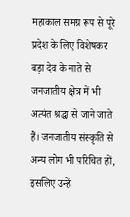महाकाल समग्र रूप से पूरे प्रदेश के लिए विशेषकर बड़ा देव के नाते से जनजातीय क्षेत्र में भी अत्यंत श्रद्धा से जाने जाते हैं। जनजातीय संस्कृति से अन्य लोग भी परिचित हों, इसलिए उन्हें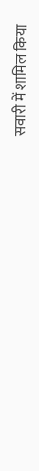सवारी में शामिल किया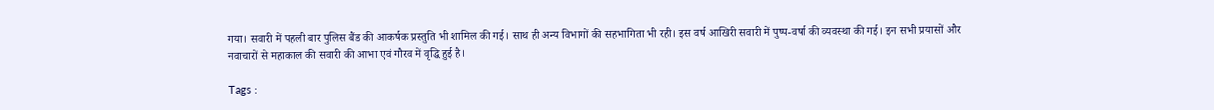गया। सवारी में पहली बार पुलिस बैंड की आकर्षक प्रस्तुति भी शामिल की गई। साथ ही अन्य विभागों की सहभागिता भी रही। इस वर्ष आखिरी सवारी में पुष्प-वर्षा की व्यवस्था की गई। इन सभी प्रयासों और नवाचारों से महाकाल की सवारी की आभा एवं गौरव में वृद्धि हुई है।

Tags :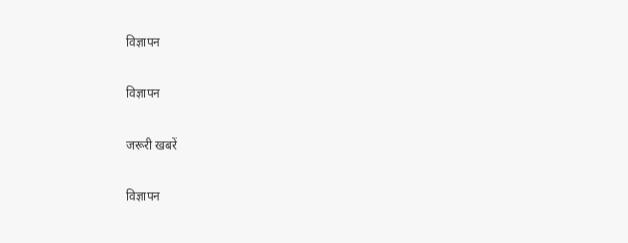विज्ञापन

विज्ञापन

जरूरी खबरें

विज्ञापन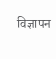विज्ञापन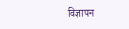विज्ञापन